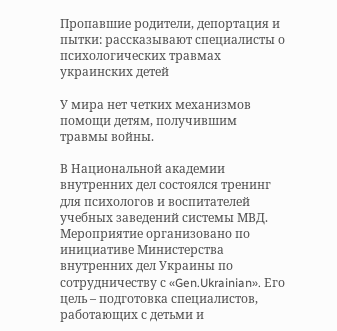Пропавшие родители, депортация и пытки: рассказывают специалисты о психологических травмах украинских детей

У мира нет четких механизмов помощи детям, получившим травмы войны.

В Национальной академии внутренних дел состоялся тренинг для психологов и воспитателей учебных заведений системы МВД. Мероприятие организовано по инициативе Министерства внутренних дел Украины по сотрудничеству с «Gen.Ukrainian». Его цель – подготовка специалистов, работающих с детьми и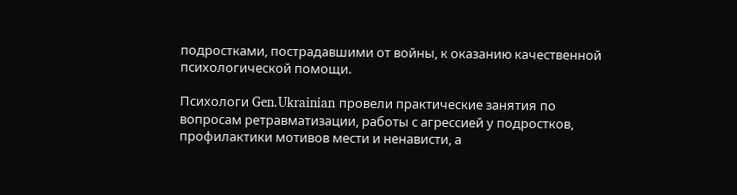подростками, пострадавшими от войны, к оказанию качественной психологической помощи.

Психологи Gen.Ukrainian провели практические занятия по вопросам ретравматизации, работы с агрессией у подростков, профилактики мотивов мести и ненависти, а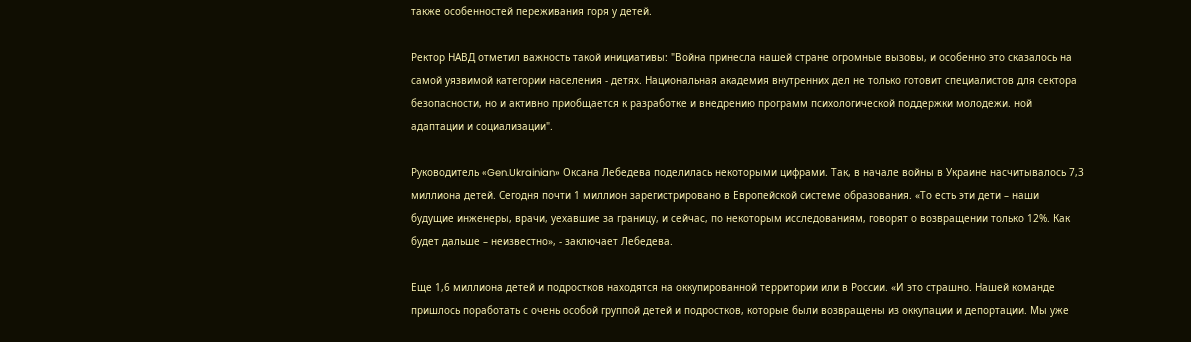также особенностей переживания горя у детей.

Ректор НАВД отметил важность такой инициативы: "Война принесла нашей стране огромные вызовы, и особенно это сказалось на самой уязвимой категории населения - детях. Национальная академия внутренних дел не только готовит специалистов для сектора безопасности, но и активно приобщается к разработке и внедрению программ психологической поддержки молодежи. ной адаптации и социализации".

Руководитель «Gen.Ukrainian» Оксана Лебедева поделилась некоторыми цифрами. Так, в начале войны в Украине насчитывалось 7,3 миллиона детей. Сегодня почти 1 миллион зарегистрировано в Европейской системе образования. «То есть эти дети – наши будущие инженеры, врачи, уехавшие за границу, и сейчас, по некоторым исследованиям, говорят о возвращении только 12%. Как будет дальше – неизвестно», - заключает Лебедева.

Еще 1,6 миллиона детей и подростков находятся на оккупированной территории или в России. «И это страшно. Нашей команде пришлось поработать с очень особой группой детей и подростков, которые были возвращены из оккупации и депортации. Мы уже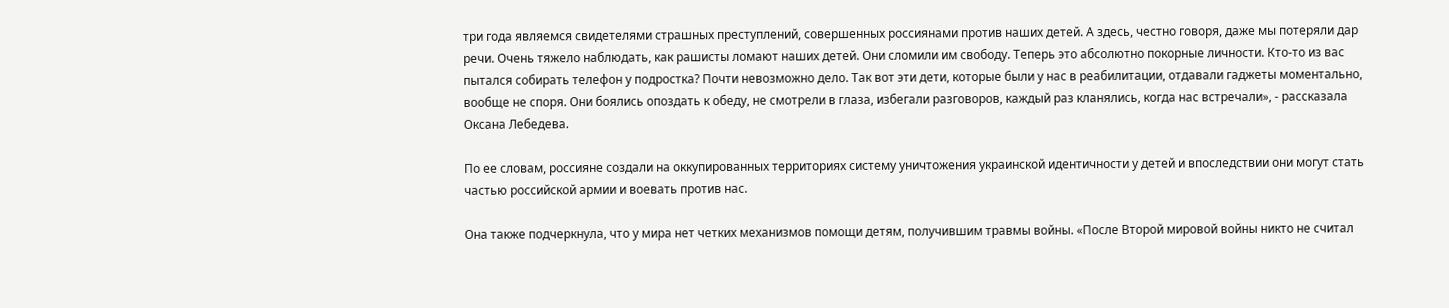три года являемся свидетелями страшных преступлений, совершенных россиянами против наших детей. А здесь, честно говоря, даже мы потеряли дар речи. Очень тяжело наблюдать, как рашисты ломают наших детей. Они сломили им свободу. Теперь это абсолютно покорные личности. Кто-то из вас пытался собирать телефон у подростка? Почти невозможно дело. Так вот эти дети, которые были у нас в реабилитации, отдавали гаджеты моментально, вообще не споря. Они боялись опоздать к обеду, не смотрели в глаза, избегали разговоров, каждый раз кланялись, когда нас встречали», - рассказала Оксана Лебедева.

По ее словам, россияне создали на оккупированных территориях систему уничтожения украинской идентичности у детей и впоследствии они могут стать частью российской армии и воевать против нас.

Она также подчеркнула, что у мира нет четких механизмов помощи детям, получившим травмы войны. «После Второй мировой войны никто не считал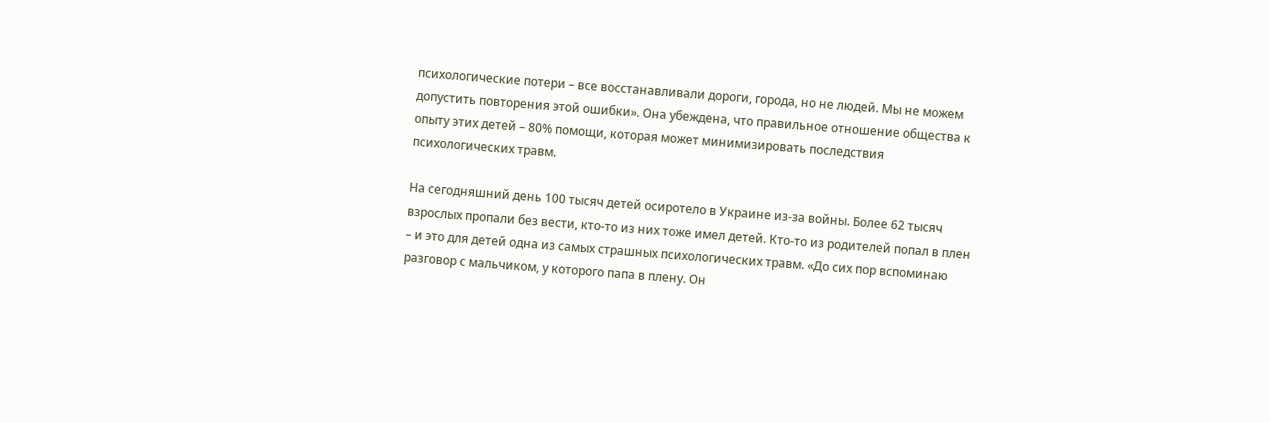психологические потери – все восстанавливали дороги, города, но не людей. Мы не можем допустить повторения этой ошибки». Она убеждена, что правильное отношение общества к опыту этих детей – 80% помощи, которая может минимизировать последствия психологических травм.

На сегодняшний день 100 тысяч детей осиротело в Украине из-за войны. Более 62 тысяч взрослых пропали без вести, кто-то из них тоже имел детей. Кто-то из родителей попал в плен – и это для детей одна из самых страшных психологических травм. «До сих пор вспоминаю разговор с мальчиком, у которого папа в плену. Он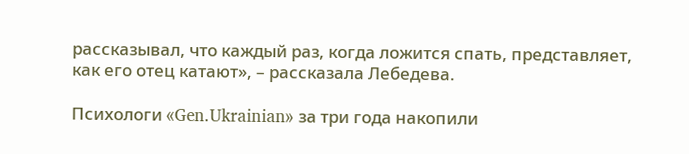рассказывал, что каждый раз, когда ложится спать, представляет, как его отец катают», – рассказала Лебедева.

Психологи «Gen.Ukrainian» за три года накопили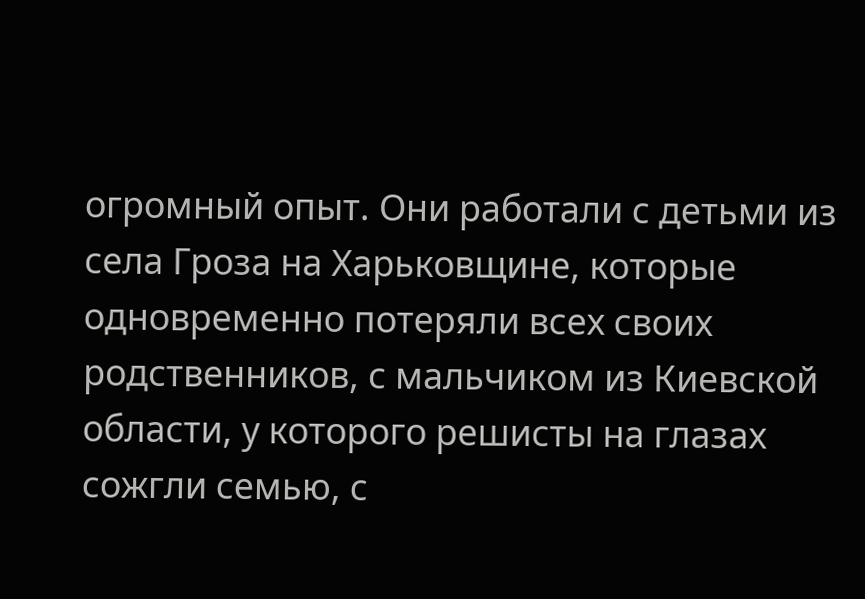огромный опыт. Они работали с детьми из села Гроза на Харьковщине, которые одновременно потеряли всех своих родственников, с мальчиком из Киевской области, у которого решисты на глазах сожгли семью, с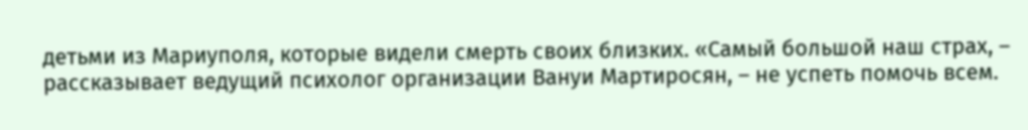детьми из Мариуполя, которые видели смерть своих близких. «Самый большой наш страх, – рассказывает ведущий психолог организации Вануи Мартиросян, – не успеть помочь всем.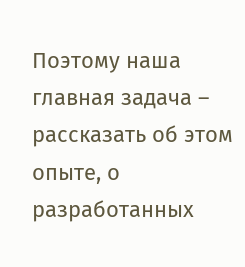Поэтому наша главная задача – рассказать об этом опыте, о разработанных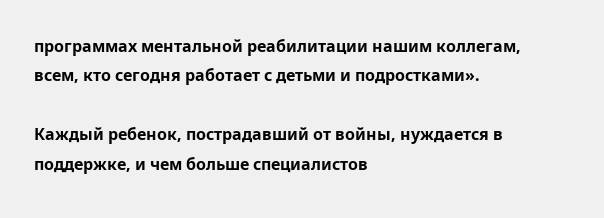программах ментальной реабилитации нашим коллегам, всем, кто сегодня работает с детьми и подростками».

Каждый ребенок, пострадавший от войны, нуждается в поддержке, и чем больше специалистов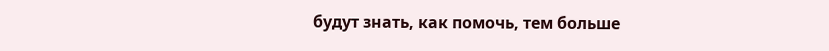будут знать, как помочь, тем больше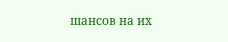шансов на их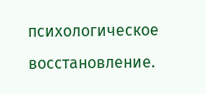психологическое восстановление.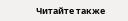Читайте также